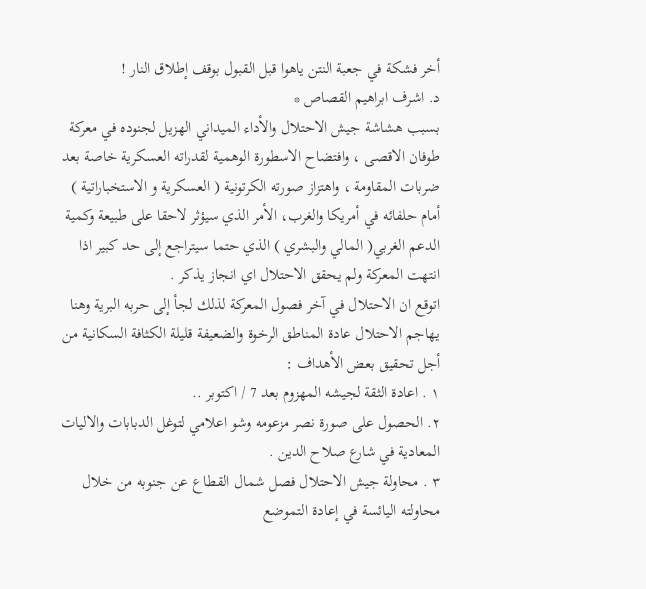أخر فشكة في جعبة النتن ياهوا قبل القبول بوقف إطلاق النار !
د. اشرف ابراهيم القصاص *
بسبب هشاشة جيش الاحتلال والأداء الميداني الهزيل لجنوده في معركة طوفان الاقصى ، وافتضاح الاسطورة الوهمية لقدراته العسكرية خاصة بعد ضربات المقاومة ، واهتزاز صورته الكرتونية ( العسكرية و الاستخباراتية ) أمام حلفائه في أمريكا والغرب، الأمر الذي سيؤثر لاحقا على طبيعة وكمية الدعم الغربي( المالي والبشري ) الذي حتما سيتراجع إلى حد كبير اذا انتهت المعركة ولم يحقق الاحتلال اي انجاز يذكر .
اتوقع ان الاحتلال في آخر فصول المعركة لذلك لجأ إلى حربه البرية وهنا يهاجم الاحتلال عادة المناطق الرخوة والضعيفة قليلة الكثافة السكانية من أجل تحقيق بعض الأهداف :
١ . اعادة الثقة لجيشه المهزوم بعد 7 / اكتوبر ..
٢. الحصول على صورة نصر مزعومه وشو اعلامي لتوغل الدبابات والاليات المعادية في شارع صلاح الدين .
٣ . محاولة جيش الاحتلال فصل شمال القطاع عن جنوبه من خلال محاولته اليائسة في إعادة التموضع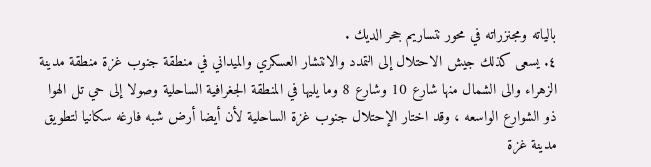بالياته ومجنزراته في محور نتساريم جحر الديك .
٤. يسعى كذلك جيش الاحتلال إلى التمدد والانتشار العسكري والميداني في منطقة جنوب غزة منطقة مدينة الزهراء والى الشمال منها شارع 10 وشارع 8 وما يليها في المنطقة الجغرافية الساحلية وصولا إلى حي تل الهوا ذو الشوارع الواسعه ، وقد اختار الإحتلال جنوب غزة الساحلية لأن أيضا أرض شبه فارغه سكانيا لتطويق مدينة غزة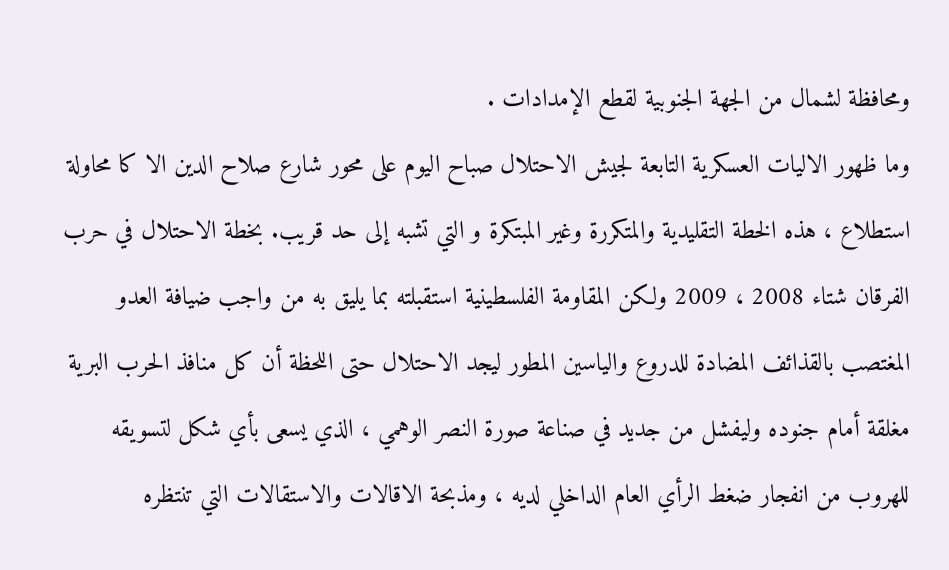ومحافظة لشمال من الجهة الجنوبية لقطع الإمدادات .
وما ظهور الاليات العسكرية التابعة لجيش الاحتلال صباح اليوم على محور شارع صلاح الدين الا كا محاولة استطلاع ، هذه الخطة التقليدية والمتكررة وغير المبتكرة و التي تشبه إلى حد قريب. بخطة الاحتلال في حرب الفرقان شتاء 2008 ، 2009 ولكن المقاومة الفلسطينية استقبلته بما يليق به من واجب ضيافة العدو المغتصب بالقذائف المضادة للدروع والياسين المطور ليجد الاحتلال حتى اللحظة أن كل منافذ الحرب البرية مغلقة أمام جنوده وليفشل من جديد في صناعة صورة النصر الوهمي ، الذي يسعى بأي شكل لتسويقه للهروب من انفجار ضغط الرأي العام الداخلي لديه ، ومذبحة الاقالات والاستقالات التي تنتظره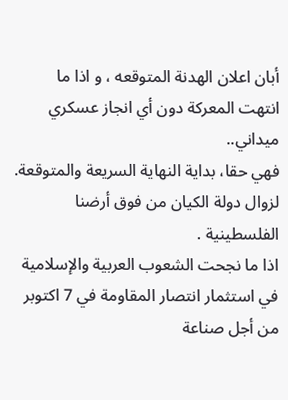أبان اعلان الهدنة المتوقعه ، و اذا ما انتهت المعركة دون أي انجاز عسكري ميداني..
فهي حقا، بداية النهاية السريعة والمتوقعة. لزوال دولة الكيان من فوق أرضنا الفلسطينية .
اذا ما نجحت الشعوب العربية والإسلامية في استثمار انتصار المقاومة في 7 اكتوبر من أجل صناعة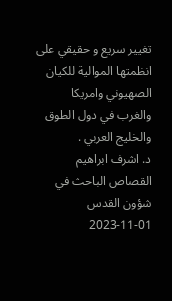تغيير سريع و حقيقي على انظمتها الموالية للكيان الصهيوني وامريكا والغرب في دول الطوق والخليج العربي .
د. اشرف ابراهيم القصاص الباحث في شؤون القدس
2023-11-01